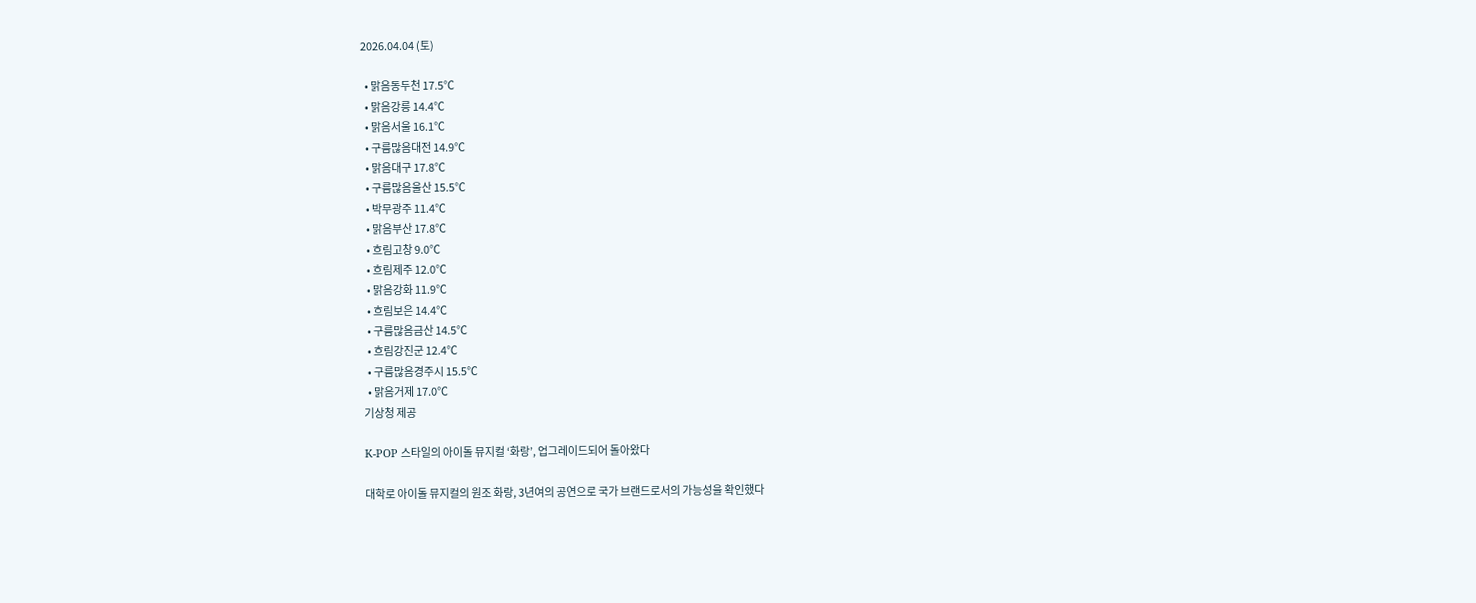2026.04.04 (토)

  • 맑음동두천 17.5℃
  • 맑음강릉 14.4℃
  • 맑음서울 16.1℃
  • 구름많음대전 14.9℃
  • 맑음대구 17.8℃
  • 구름많음울산 15.5℃
  • 박무광주 11.4℃
  • 맑음부산 17.8℃
  • 흐림고창 9.0℃
  • 흐림제주 12.0℃
  • 맑음강화 11.9℃
  • 흐림보은 14.4℃
  • 구름많음금산 14.5℃
  • 흐림강진군 12.4℃
  • 구름많음경주시 15.5℃
  • 맑음거제 17.0℃
기상청 제공

K-POP 스타일의 아이돌 뮤지컬 ‘화랑’, 업그레이드되어 돌아왔다

대학로 아이돌 뮤지컬의 원조 화랑, 3년여의 공연으로 국가 브랜드로서의 가능성을 확인했다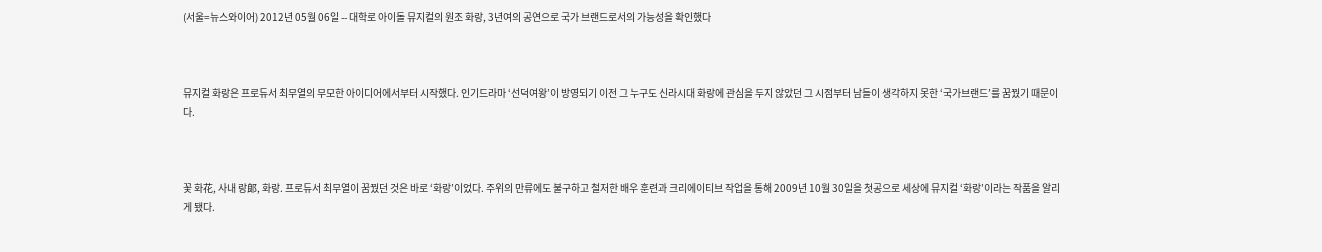(서울=뉴스와이어) 2012년 05월 06일 -- 대학로 아이돌 뮤지컬의 원조 화랑, 3년여의 공연으로 국가 브랜드로서의 가능성을 확인했다



뮤지컬 화랑은 프로듀서 최무열의 무모한 아이디어에서부터 시작했다. 인기드라마 ‘선덕여왕’이 방영되기 이전 그 누구도 신라시대 화랑에 관심을 두지 않았던 그 시점부터 남들이 생각하지 못한 ‘국가브랜드’를 꿈꿨기 때문이다.



꽃 화花, 사내 랑郞, 화랑. 프로듀서 최무열이 꿈꿨던 것은 바로 ‘화랑’이었다. 주위의 만류에도 불구하고 철저한 배우 훈련과 크리에이티브 작업을 통해 2009년 10월 30일을 첫공으로 세상에 뮤지컬 ‘화랑’이라는 작품을 알리게 됐다.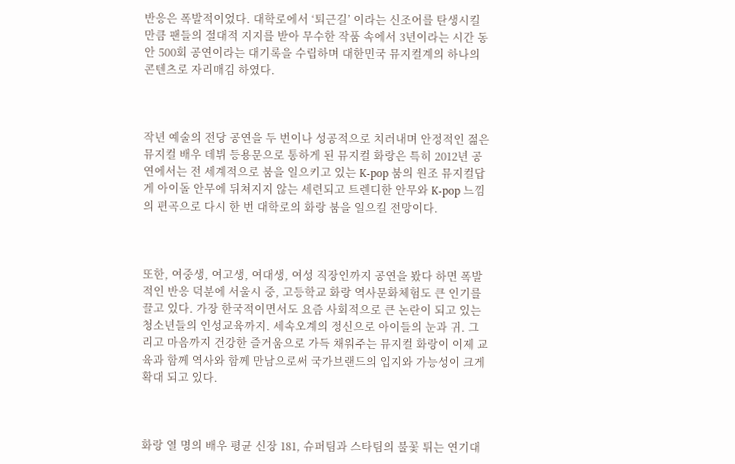반응은 폭발적이었다. 대학로에서 ‘퇴근길’ 이라는 신조어를 탄생시킬 만큼 팬들의 절대적 지지를 받아 무수한 작품 속에서 3년이라는 시간 동안 500회 공연이라는 대기록을 수립하며 대한민국 뮤지컬계의 하나의 콘텐츠로 자리매김 하였다.



작년 예술의 전당 공연을 두 번이나 성공적으로 치러내며 안정적인 젊은 뮤지컬 배우 데뷔 등용문으로 통하게 된 뮤지컬 화랑은 특히 2012년 공연에서는 전 세계적으로 붐을 일으키고 있는 K-pop 붐의 원조 뮤지컬답게 아이돌 안무에 뒤쳐지지 않는 세련되고 트렌디한 안무와 K-pop 느낌의 편곡으로 다시 한 번 대학로의 화랑 붐을 일으킬 전망이다.



또한, 여중생, 여고생, 여대생, 여성 직장인까지 공연을 봤다 하면 폭발적인 반응 덕분에 서울시 중, 고등학교 화랑 역사문화체험도 큰 인기를 끌고 있다. 가장 한국적이면서도 요즘 사회적으로 큰 논란이 되고 있는 청소년들의 인성교육까지. 세속오계의 정신으로 아이들의 눈과 귀. 그리고 마음까지 건강한 즐거움으로 가득 채워주는 뮤지컬 화랑이 이제 교육과 함께 역사와 함께 만남으로써 국가브랜드의 입지와 가능성이 크게 확대 되고 있다.



화랑 열 명의 배우 평균 신장 181, 슈퍼팀과 스타팀의 불꽃 튀는 연기대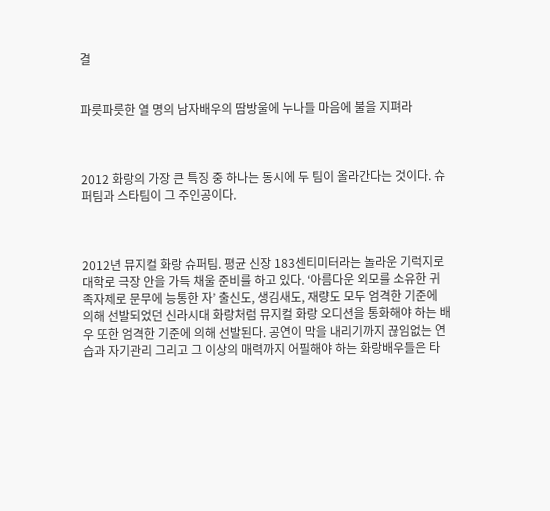결


파릇파릇한 열 명의 남자배우의 땀방울에 누나들 마음에 불을 지펴라



2012 화랑의 가장 큰 특징 중 하나는 동시에 두 팀이 올라간다는 것이다. 슈퍼팀과 스타팀이 그 주인공이다.



2012년 뮤지컬 화랑 슈퍼팀. 평균 신장 183센티미터라는 놀라운 기럭지로 대학로 극장 안을 가득 채울 준비를 하고 있다. ‘아름다운 외모를 소유한 귀족자제로 문무에 능통한 자’ 출신도, 생김새도, 재량도 모두 엄격한 기준에 의해 선발되었던 신라시대 화랑처럼 뮤지컬 화랑 오디션을 통화해야 하는 배우 또한 엄격한 기준에 의해 선발된다. 공연이 막을 내리기까지 끊임없는 연습과 자기관리 그리고 그 이상의 매력까지 어필해야 하는 화랑배우들은 타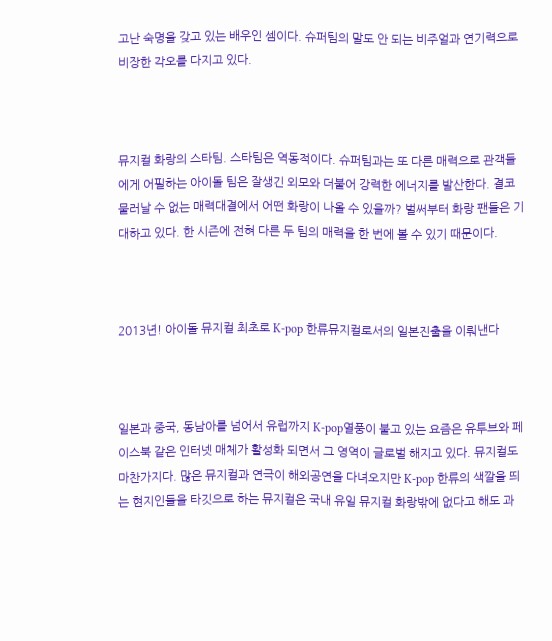고난 숙명을 갖고 있는 배우인 셈이다. 슈퍼팀의 말도 안 되는 비주얼과 연기력으로 비장한 각오를 다지고 있다.



뮤지컬 화랑의 스타팀. 스타팀은 역동적이다. 슈퍼팀과는 또 다른 매력으로 관객들에게 어필하는 아이돌 팀은 잘생긴 외모와 더불어 강력한 에너지를 발산한다. 결코 물러날 수 없는 매력대결에서 어떤 화랑이 나올 수 있을까? 벌써부터 화랑 팬들은 기대하고 있다. 한 시즌에 전혀 다른 두 팀의 매력을 한 번에 볼 수 있기 때문이다.



2013년! 아이돌 뮤지컬 최초로 K-pop 한류뮤지컬로서의 일본진출을 이뤄낸다



일본과 중국, 동남아를 넘어서 유럽까지 K-pop열풍이 불고 있는 요즘은 유투브와 페이스북 같은 인터넷 매체가 활성화 되면서 그 영역이 글로벌 해지고 있다. 뮤지컬도 마찬가지다. 많은 뮤지컬과 연극이 해외공연을 다녀오지만 K-pop 한류의 색깔을 띄는 현지인들을 타깃으로 하는 뮤지컬은 국내 유일 뮤지컬 화랑밖에 없다고 해도 과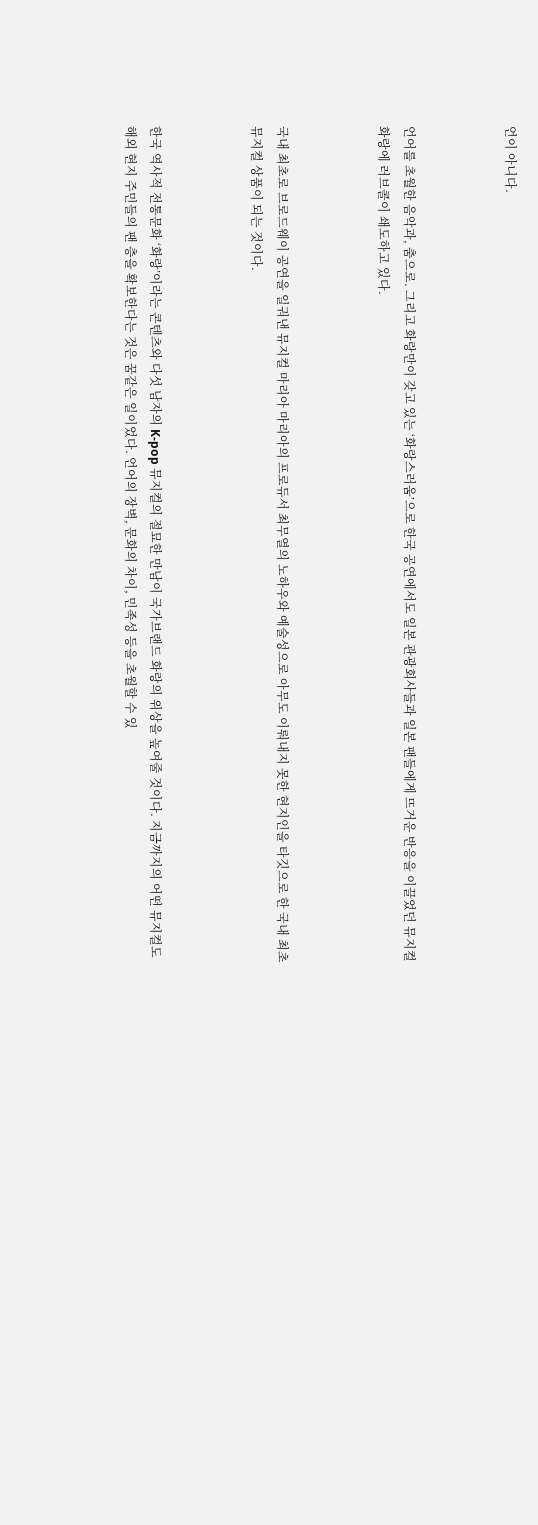언이 아니다.



언어를 초월한 음악과, 춤으로. 그리고 화랑만이 갖고 있는 ‘화랑스러움’으로 한국 공연에서도 일본 관광회사들과 일본 팬들에게 뜨거운 반응을 이끌었던 뮤지컬 화랑에 러브콜이 쇄도하고 있다.



국내 최초로 브로드웨이 공연을 일궈낸 뮤지컬 마리아 마리아의 프로듀서 최무열의 노하우와 예술성으로 아무도 이뤄내지 못한 현지인을 타깃으로 한 국내 최초 뮤지컬 상품이 되는 것이다.



한국 역사적 전통문화 ‘화랑’이라는 콘텐츠와 다섯 남자의 K-pop 뮤지컬의 절묘한 만남이 국가브랜드 화랑의 위상을 높여줄 것이다. 지금까지의 어떤 뮤지컬도 해외 현지 주민들의 팬 층을 확보한다는 것은 꿈같은 일이었다. 언어의 장벽, 문화의 차이, 민족성 등을 초월할 수 있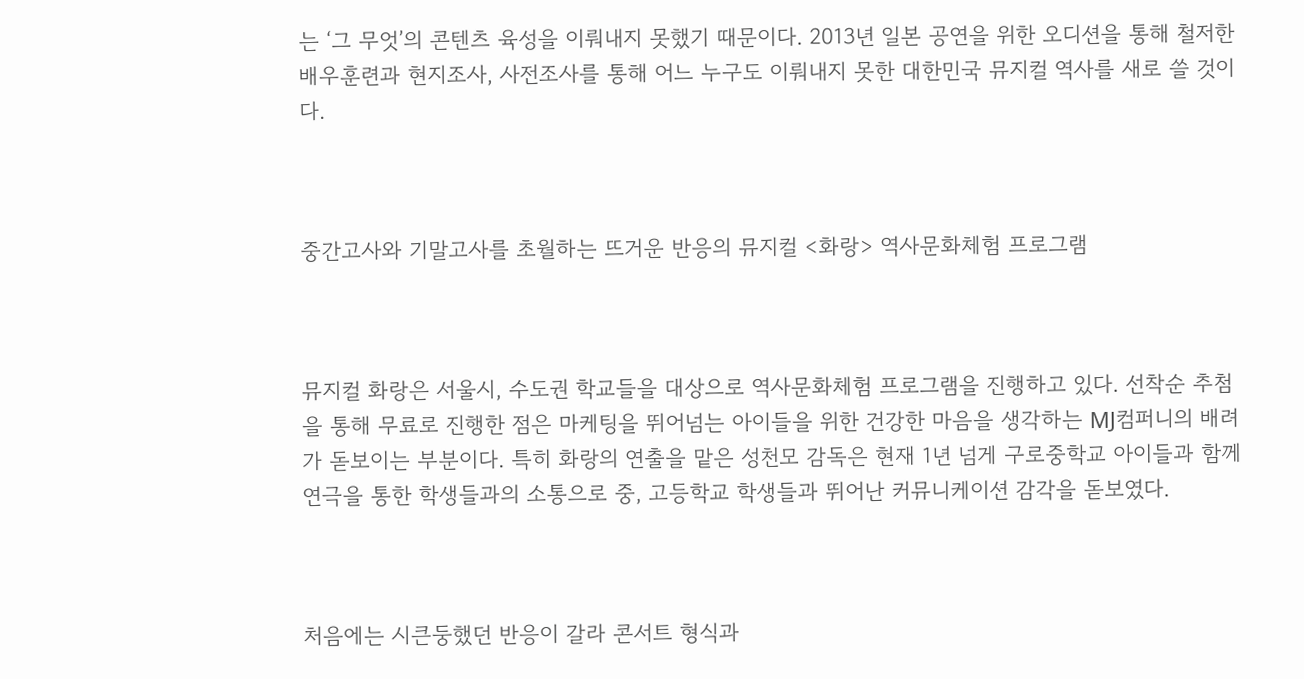는 ‘그 무엇’의 콘텐츠 육성을 이뤄내지 못했기 때문이다. 2013년 일본 공연을 위한 오디션을 통해 철저한 배우훈련과 현지조사, 사전조사를 통해 어느 누구도 이뤄내지 못한 대한민국 뮤지컬 역사를 새로 쓸 것이다.



중간고사와 기말고사를 초월하는 뜨거운 반응의 뮤지컬 <화랑> 역사문화체험 프로그램



뮤지컬 화랑은 서울시, 수도권 학교들을 대상으로 역사문화체험 프로그램을 진행하고 있다. 선착순 추첨을 통해 무료로 진행한 점은 마케팅을 뛰어넘는 아이들을 위한 건강한 마음을 생각하는 MJ컴퍼니의 배려가 돋보이는 부분이다. 특히 화랑의 연출을 맡은 성천모 감독은 현재 1년 넘게 구로중학교 아이들과 함께 연극을 통한 학생들과의 소통으로 중, 고등학교 학생들과 뛰어난 커뮤니케이션 감각을 돋보였다.



처음에는 시큰둥했던 반응이 갈라 콘서트 형식과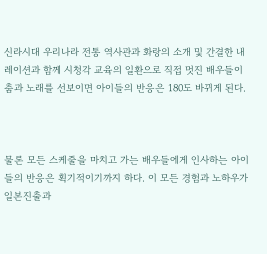신라시대 우리나라 전통 역사관과 화랑의 소개 및 간결한 내레이션과 함께 시청각 교육의 일환으로 직접 멋진 배우들이 춤과 노래를 선보이면 아이들의 반응은 180도 바뀌게 된다.



물론 모든 스케줄을 마치고 가는 배우들에게 인사하는 아이들의 반응은 획기적이기까지 하다. 이 모든 경험과 노하우가 일본진출과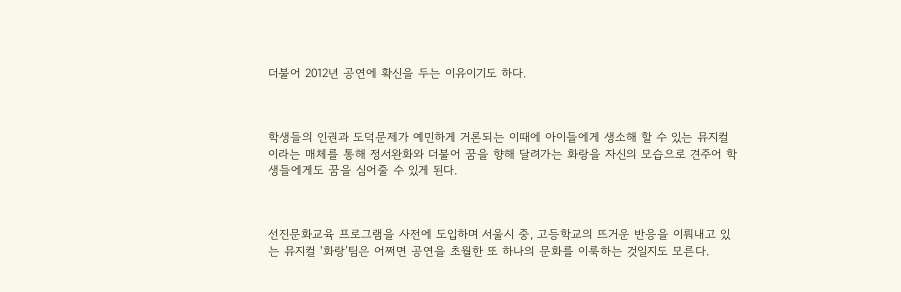더불어 2012년 공연에 확신을 두는 이유이기도 하다.



학생들의 인권과 도덕문제가 예민하게 거론되는 이때에 아이들에게 생소해 할 수 있는 뮤지컬이라는 매체를 통해 정서완화와 더불어 꿈을 향해 달려가는 화랑을 자신의 모습으로 견주어 학생들에게도 꿈을 심어줄 수 있게 된다.



선진문화교육 프로그램을 사전에 도입하며 서울시 중, 고등학교의 뜨거운 반응을 이뤄내고 있는 뮤지컬 ‘화랑’팀은 어쩌면 공연을 초월한 또 하나의 문화를 이룩하는 것일지도 모른다.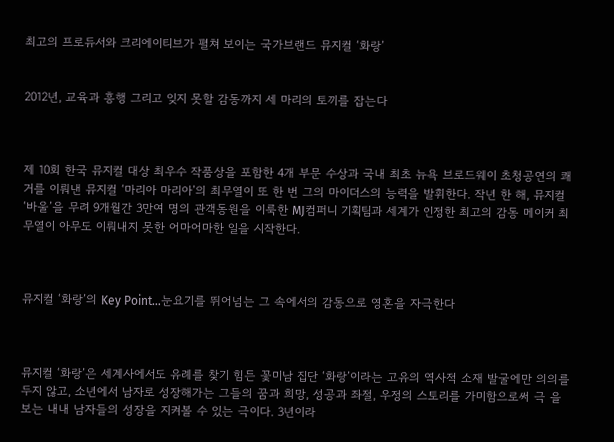최고의 프로듀서와 크리에이티브가 펼쳐 보이는 국가브랜드 뮤지컬 ‘화랑’


2012년, 교육과 흥행 그리고 잊지 못할 감동까지 세 마리의 토끼를 잡는다



제 10회 한국 뮤지컬 대상 최우수 작품상을 포함한 4개 부문 수상과 국내 최초 뉴욕 브로드웨이 초청공연의 쾌거를 이뤄낸 뮤지컬 ‘마리아 마리아’의 최무열이 또 한 번 그의 마이더스의 능력을 발휘한다. 작년 한 해, 뮤지컬 ‘바울’을 무려 9개월간 3만여 명의 관객동원을 이룩한 MJ컴퍼니 기획팀과 세계가 인정한 최고의 감동 메이커 최무열이 아무도 이뤄내지 못한 어마어마한 일을 시작한다.



뮤지컬 ‘화랑’의 Key Point…눈요기를 뛰어넘는 그 속에서의 감동으로 영혼을 자극한다



뮤지컬 ‘화랑’은 세계사에서도 유례를 찾기 힘든 꽃미남 집단 ‘화랑’이라는 고유의 역사적 소재 발굴에만 의의를 두지 않고, 소년에서 남자로 성장해가는 그들의 꿈과 희망, 성공과 좌절, 우정의 스토리를 가미함으로써 극 을 보는 내내 남자들의 성장을 지켜볼 수 있는 극이다. 3년이라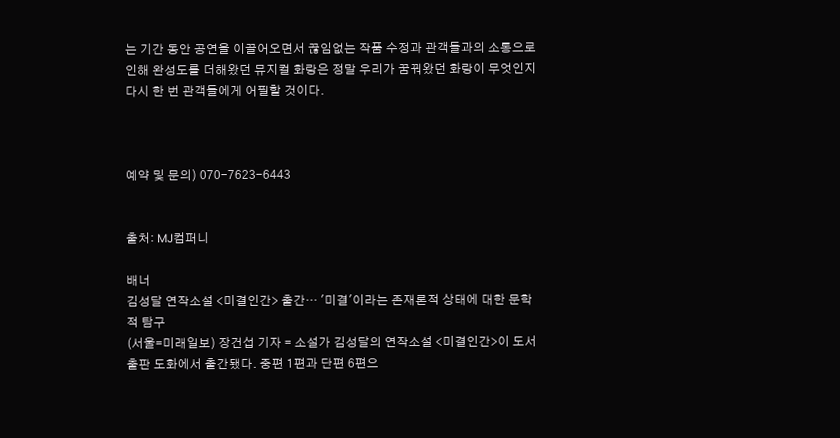는 기간 동안 공연을 이끌어오면서 끊임없는 작품 수정과 관객들과의 소통으로 인해 완성도를 더해왔던 뮤지컬 화랑은 정말 우리가 꿈꿔왔던 화랑이 무엇인지 다시 한 번 관객들에게 어필할 것이다.



예약 및 문의) 070-7623-6443


출처: MJ컴퍼니

배너
김성달 연작소설 <미결인간> 출간… '미결'이라는 존재론적 상태에 대한 문학적 탐구
(서울=미래일보) 장건섭 기자 = 소설가 김성달의 연작소설 <미결인간>이 도서출판 도화에서 출간됐다. 중편 1편과 단편 6편으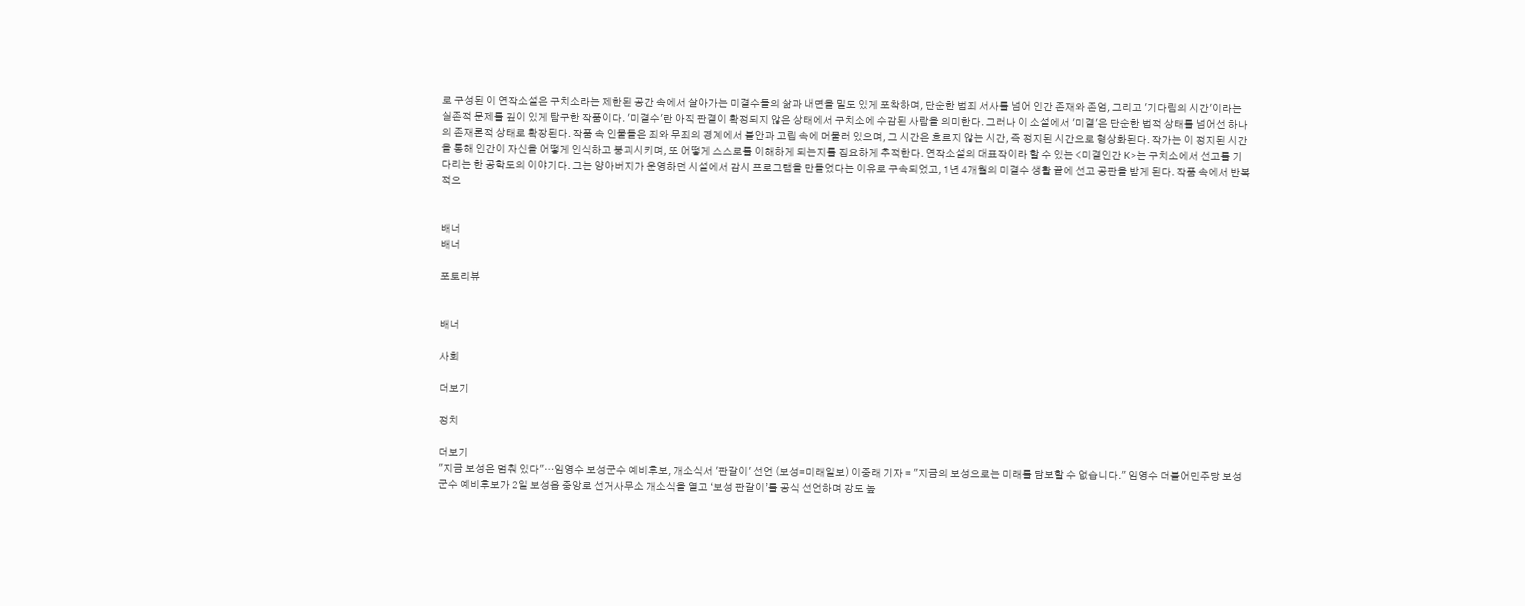로 구성된 이 연작소설은 구치소라는 제한된 공간 속에서 살아가는 미결수들의 삶과 내면을 밀도 있게 포착하며, 단순한 범죄 서사를 넘어 인간 존재와 존엄, 그리고 '기다림의 시간'이라는 실존적 문제를 깊이 있게 탐구한 작품이다. '미결수'란 아직 판결이 확정되지 않은 상태에서 구치소에 수감된 사람을 의미한다. 그러나 이 소설에서 '미결'은 단순한 법적 상태를 넘어선 하나의 존재론적 상태로 확장된다. 작품 속 인물들은 죄와 무죄의 경계에서 불안과 고립 속에 머물러 있으며, 그 시간은 흐르지 않는 시간, 즉 정지된 시간으로 형상화된다. 작가는 이 정지된 시간을 통해 인간이 자신을 어떻게 인식하고 붕괴시키며, 또 어떻게 스스로를 이해하게 되는지를 집요하게 추적한다. 연작소설의 대표작이라 할 수 있는 <미결인간 K>는 구치소에서 선고를 기다리는 한 공학도의 이야기다. 그는 양아버지가 운영하던 시설에서 감시 프로그램을 만들었다는 이유로 구속되었고, 1년 4개월의 미결수 생활 끝에 선고 공판을 받게 된다. 작품 속에서 반복적으


배너
배너

포토리뷰


배너

사회

더보기

정치

더보기
"지금 보성은 멈춰 있다"…임영수 보성군수 예비후보, 개소식서 '판갈이' 선언 (보성=미래일보) 이중래 기자 = "지금의 보성으로는 미래를 담보할 수 없습니다." 임영수 더불어민주당 보성군수 예비후보가 2일 보성읍 중앙로 선거사무소 개소식을 열고 ‘보성 판갈이’를 공식 선언하며 강도 높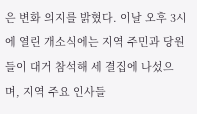은 변화 의지를 밝혔다. 이날 오후 3시에 열린 개소식에는 지역 주민과 당원들이 대거 참석해 세 결집에 나섰으며, 지역 주요 인사들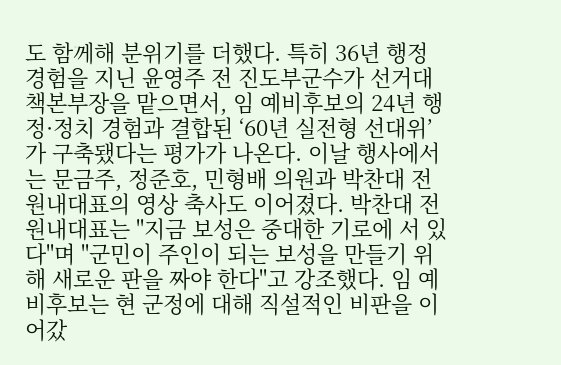도 함께해 분위기를 더했다. 특히 36년 행정 경험을 지닌 윤영주 전 진도부군수가 선거대책본부장을 맡으면서, 임 예비후보의 24년 행정·정치 경험과 결합된 ‘60년 실전형 선대위’가 구축됐다는 평가가 나온다. 이날 행사에서는 문금주, 정준호, 민형배 의원과 박찬대 전 원내대표의 영상 축사도 이어졌다. 박찬대 전 원내대표는 "지금 보성은 중대한 기로에 서 있다"며 "군민이 주인이 되는 보성을 만들기 위해 새로운 판을 짜야 한다"고 강조했다. 임 예비후보는 현 군정에 대해 직설적인 비판을 이어갔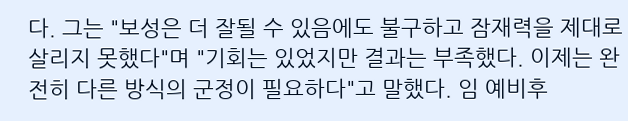다. 그는 "보성은 더 잘될 수 있음에도 불구하고 잠재력을 제대로 살리지 못했다"며 "기회는 있었지만 결과는 부족했다. 이제는 완전히 다른 방식의 군정이 필요하다"고 말했다. 임 예비후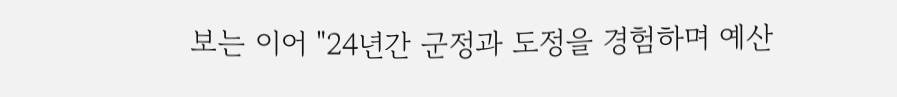보는 이어 "24년간 군정과 도정을 경험하며 예산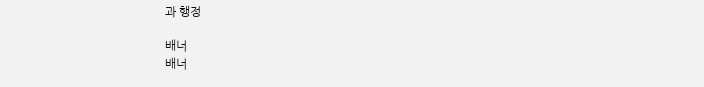과 행정

배너
배너